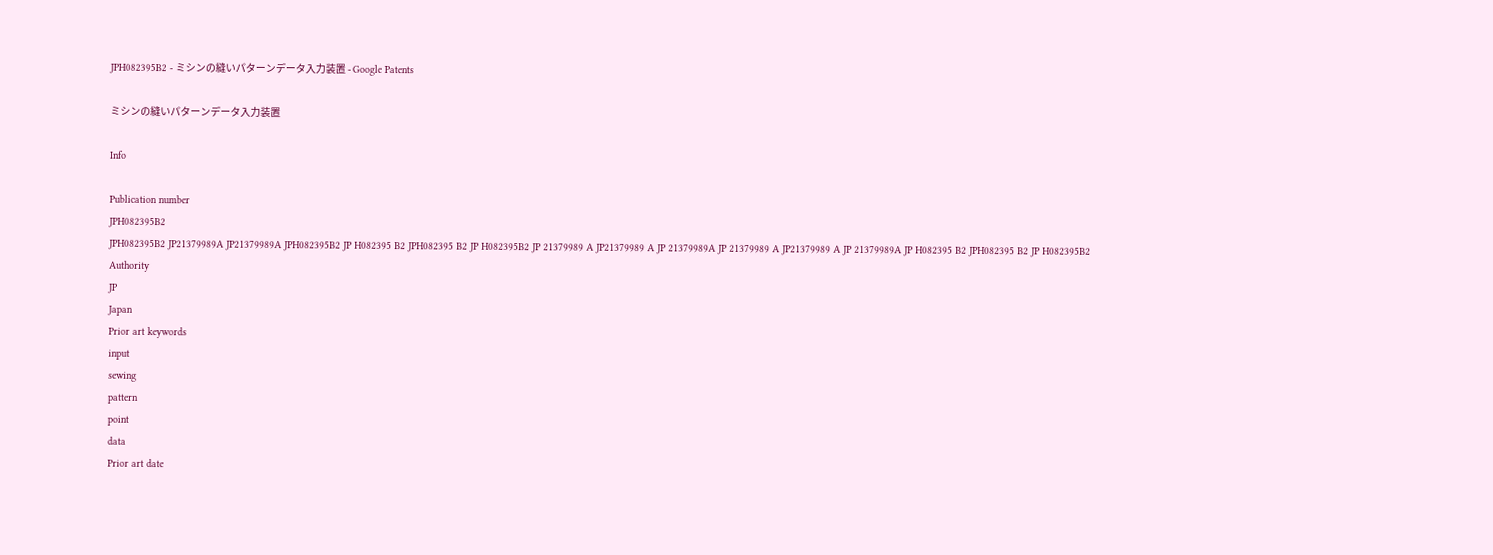JPH082395B2 - ミシンの縫いパターンデータ入力装置 - Google Patents

ミシンの縫いパターンデータ入力装置

Info

Publication number
JPH082395B2
JPH082395B2 JP21379989A JP21379989A JPH082395B2 JP H082395 B2 JPH082395 B2 JP H082395B2 JP 21379989 A JP21379989 A JP 21379989A JP 21379989 A JP21379989 A JP 21379989A JP H082395 B2 JPH082395 B2 JP H082395B2
Authority
JP
Japan
Prior art keywords
input
sewing
pattern
point
data
Prior art date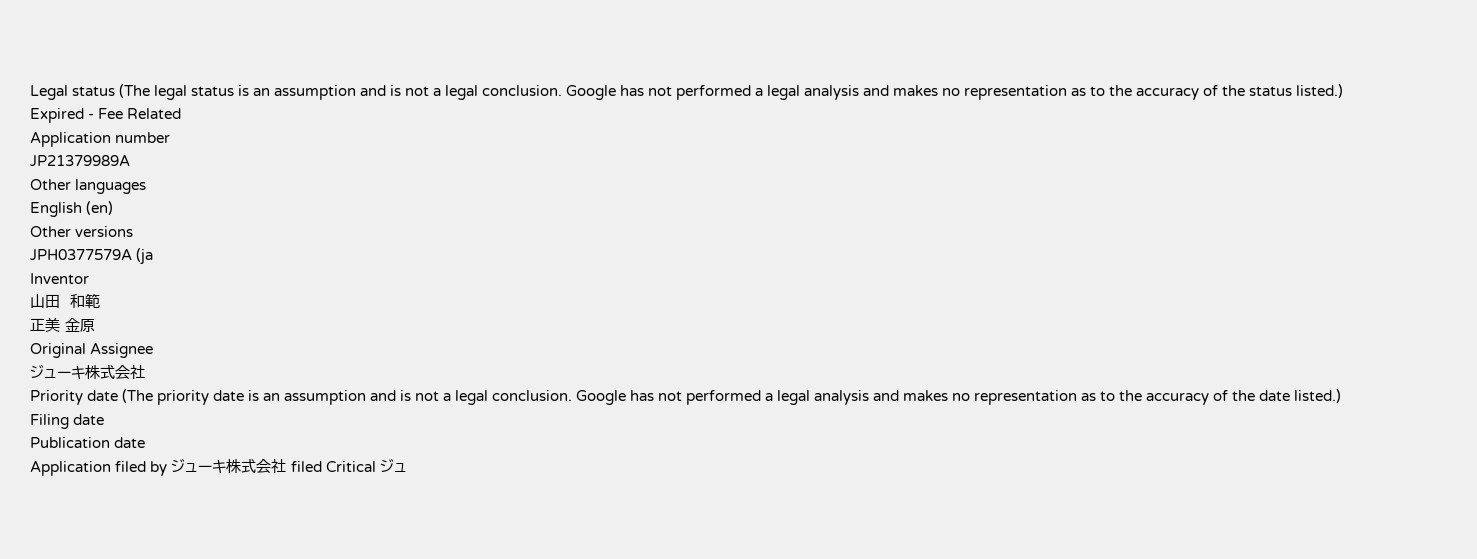Legal status (The legal status is an assumption and is not a legal conclusion. Google has not performed a legal analysis and makes no representation as to the accuracy of the status listed.)
Expired - Fee Related
Application number
JP21379989A
Other languages
English (en)
Other versions
JPH0377579A (ja
Inventor
山田  和範
正美 金原
Original Assignee
ジューキ株式会社
Priority date (The priority date is an assumption and is not a legal conclusion. Google has not performed a legal analysis and makes no representation as to the accuracy of the date listed.)
Filing date
Publication date
Application filed by ジューキ株式会社 filed Critical ジュ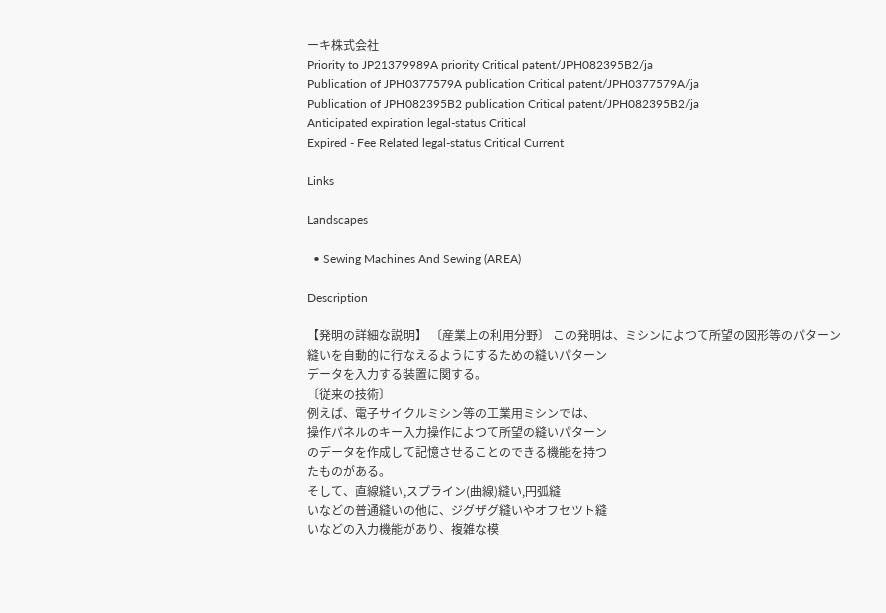ーキ株式会社
Priority to JP21379989A priority Critical patent/JPH082395B2/ja
Publication of JPH0377579A publication Critical patent/JPH0377579A/ja
Publication of JPH082395B2 publication Critical patent/JPH082395B2/ja
Anticipated expiration legal-status Critical
Expired - Fee Related legal-status Critical Current

Links

Landscapes

  • Sewing Machines And Sewing (AREA)

Description

【発明の詳細な説明】 〔産業上の利用分野〕 この発明は、ミシンによつて所望の図形等のパターン
縫いを自動的に行なえるようにするための縫いパターン
データを入力する装置に関する。
〔従来の技術〕
例えば、電子サイクルミシン等の工業用ミシンでは、
操作パネルのキー入力操作によつて所望の縫いパターン
のデータを作成して記憶させることのできる機能を持つ
たものがある。
そして、直線縫い,スプライン(曲線)縫い,円弧縫
いなどの普通縫いの他に、ジグザグ縫いやオフセツト縫
いなどの入力機能があり、複雑な模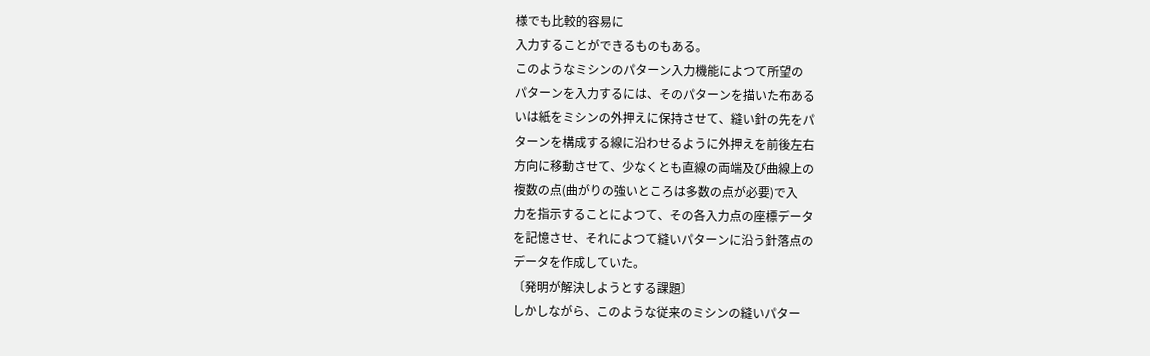様でも比較的容易に
入力することができるものもある。
このようなミシンのパターン入力機能によつて所望の
パターンを入力するには、そのパターンを描いた布ある
いは紙をミシンの外押えに保持させて、縫い針の先をパ
ターンを構成する線に沿わせるように外押えを前後左右
方向に移動させて、少なくとも直線の両端及び曲線上の
複数の点(曲がりの強いところは多数の点が必要)で入
力を指示することによつて、その各入力点の座標データ
を記憶させ、それによつて縫いパターンに沿う針落点の
データを作成していた。
〔発明が解決しようとする課題〕
しかしながら、このような従来のミシンの縫いパター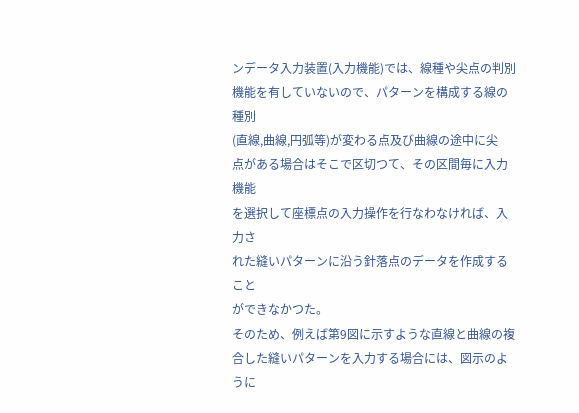ンデータ入力装置(入力機能)では、線種や尖点の判別
機能を有していないので、パターンを構成する線の種別
(直線,曲線,円弧等)が変わる点及び曲線の途中に尖
点がある場合はそこで区切つて、その区間毎に入力機能
を選択して座標点の入力操作を行なわなければ、入力さ
れた縫いパターンに沿う針落点のデータを作成すること
ができなかつた。
そのため、例えば第9図に示すような直線と曲線の複
合した縫いパターンを入力する場合には、図示のように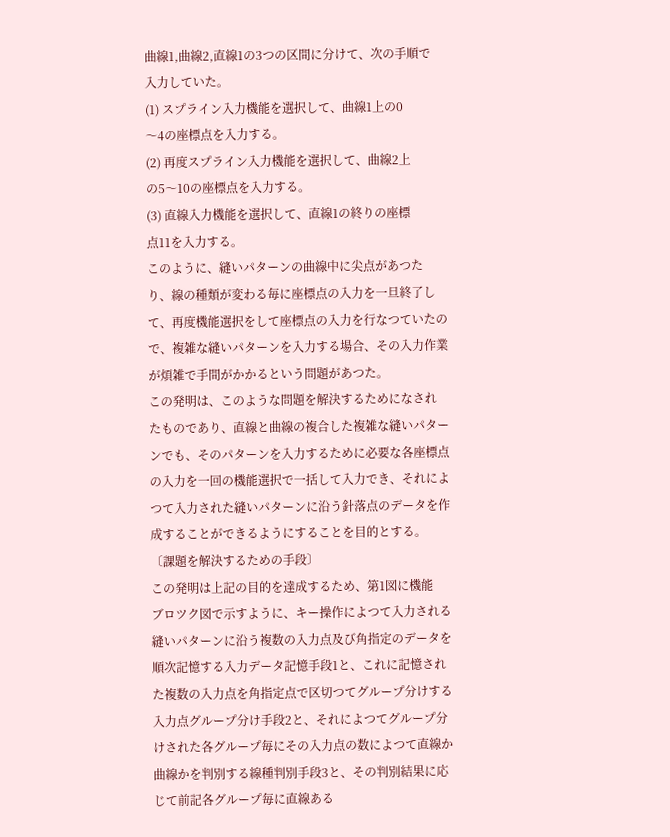曲線1,曲線2,直線1の3つの区間に分けて、次の手順で
入力していた。
(1) スプライン入力機能を選択して、曲線1上の0
〜4の座標点を入力する。
(2) 再度スプライン入力機能を選択して、曲線2上
の5〜10の座標点を入力する。
(3) 直線入力機能を選択して、直線1の終りの座標
点11を入力する。
このように、縫いパターンの曲線中に尖点があつた
り、線の種類が変わる毎に座標点の入力を一旦終了し
て、再度機能選択をして座標点の入力を行なつていたの
で、複雑な縫いパターンを入力する場合、その入力作業
が煩雑で手間がかかるという問題があつた。
この発明は、このような問題を解決するためになされ
たものであり、直線と曲線の複合した複雑な縫いパター
ンでも、そのパターンを入力するために必要な各座標点
の入力を一回の機能選択で一括して入力でき、それによ
つて入力された縫いパターンに沿う針落点のデータを作
成することができるようにすることを目的とする。
〔課題を解決するための手段〕
この発明は上記の目的を達成するため、第1図に機能
ブロツク図で示すように、キー操作によつて入力される
縫いパターンに沿う複数の入力点及び角指定のデータを
順次記憶する入力データ記憶手段1と、これに記憶され
た複数の入力点を角指定点で区切つてグループ分けする
入力点グループ分け手段2と、それによつてグループ分
けされた各グループ毎にその入力点の数によつて直線か
曲線かを判別する線種判別手段3と、その判別結果に応
じて前記各グループ毎に直線ある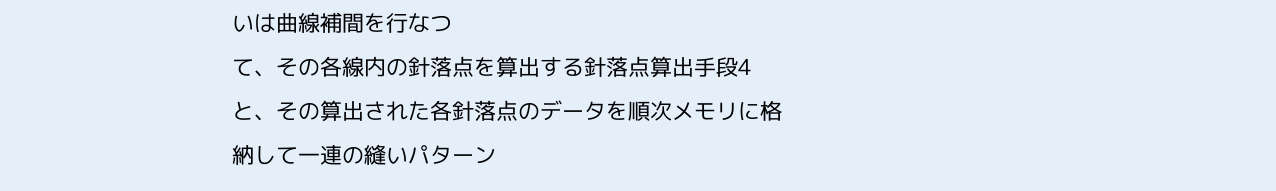いは曲線補間を行なつ
て、その各線内の針落点を算出する針落点算出手段4
と、その算出された各針落点のデータを順次メモリに格
納して一連の縫いパターン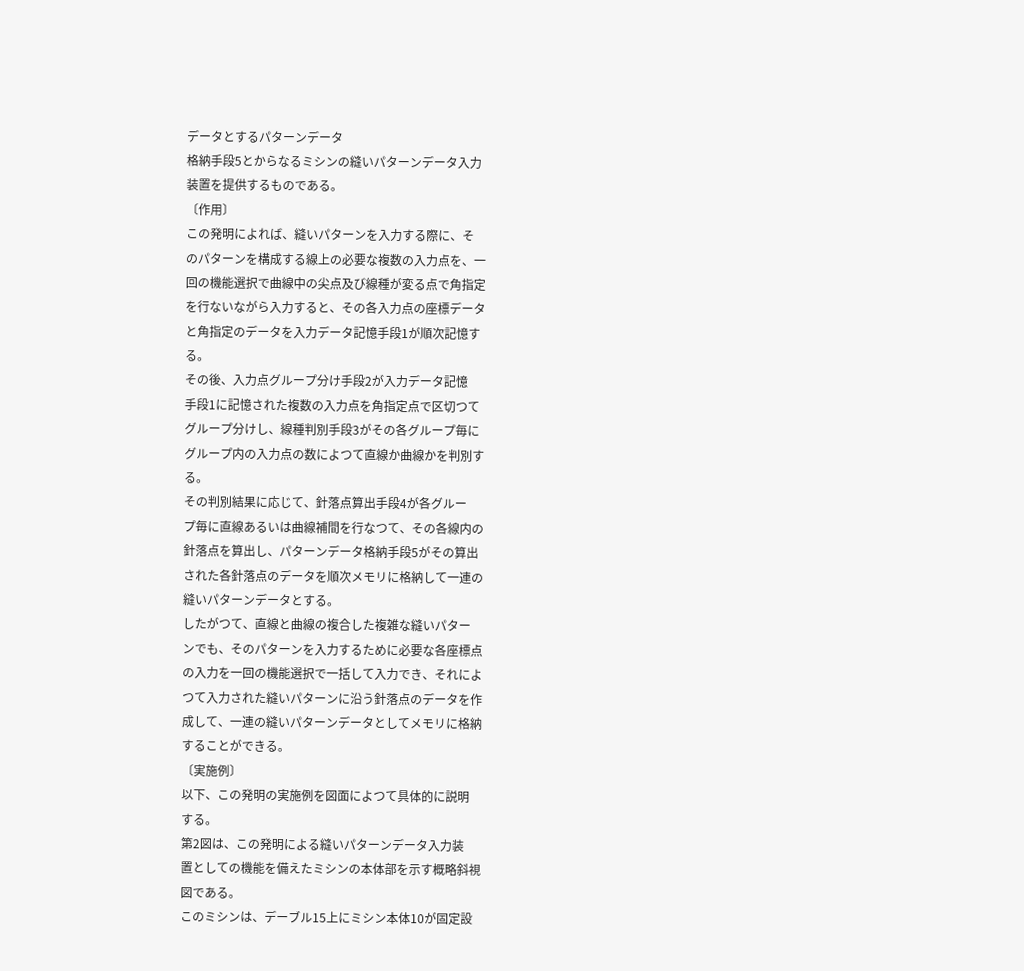データとするパターンデータ
格納手段5とからなるミシンの縫いパターンデータ入力
装置を提供するものである。
〔作用〕
この発明によれば、縫いパターンを入力する際に、そ
のパターンを構成する線上の必要な複数の入力点を、一
回の機能選択で曲線中の尖点及び線種が変る点で角指定
を行ないながら入力すると、その各入力点の座標データ
と角指定のデータを入力データ記憶手段1が順次記憶す
る。
その後、入力点グループ分け手段2が入力データ記憶
手段1に記憶された複数の入力点を角指定点で区切つて
グループ分けし、線種判別手段3がその各グループ毎に
グループ内の入力点の数によつて直線か曲線かを判別す
る。
その判別結果に応じて、針落点算出手段4が各グルー
プ毎に直線あるいは曲線補間を行なつて、その各線内の
針落点を算出し、パターンデータ格納手段5がその算出
された各針落点のデータを順次メモリに格納して一連の
縫いパターンデータとする。
したがつて、直線と曲線の複合した複雑な縫いパター
ンでも、そのパターンを入力するために必要な各座標点
の入力を一回の機能選択で一括して入力でき、それによ
つて入力された縫いパターンに沿う針落点のデータを作
成して、一連の縫いパターンデータとしてメモリに格納
することができる。
〔実施例〕
以下、この発明の実施例を図面によつて具体的に説明
する。
第2図は、この発明による縫いパターンデータ入力装
置としての機能を備えたミシンの本体部を示す概略斜視
図である。
このミシンは、デーブル15上にミシン本体10が固定設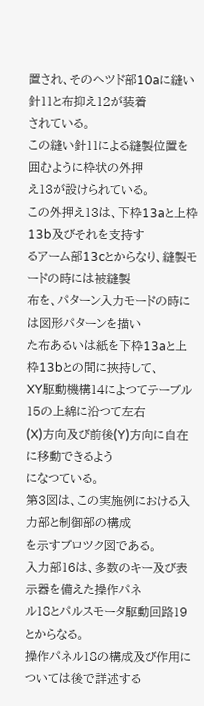置され、そのヘツド部10aに縫い針11と布抑え12が装着
されている。
この縫い針11による縫製位置を囲むように枠状の外押
え13が設けられている。
この外押え13は、下枠13aと上枠13b及びそれを支持す
るアーム部13cとからなり、縫製モードの時には被縫製
布を、パターン入力モードの時には図形パターンを描い
た布あるいは紙を下枠13aと上枠13bとの間に挾持して、
XY駆動機構14によつてテーブル15の上綿に沿つて左右
(X)方向及び前後(Y)方向に自在に移動できるよう
になつている。
第3図は、この実施例における入力部と制御部の構成
を示すブロツク図である。
入力部16は、多数のキー及び表示器を備えた操作パネ
ル18とパルスモータ駆動回路19とからなる。
操作パネル18の構成及び作用については後で詳述する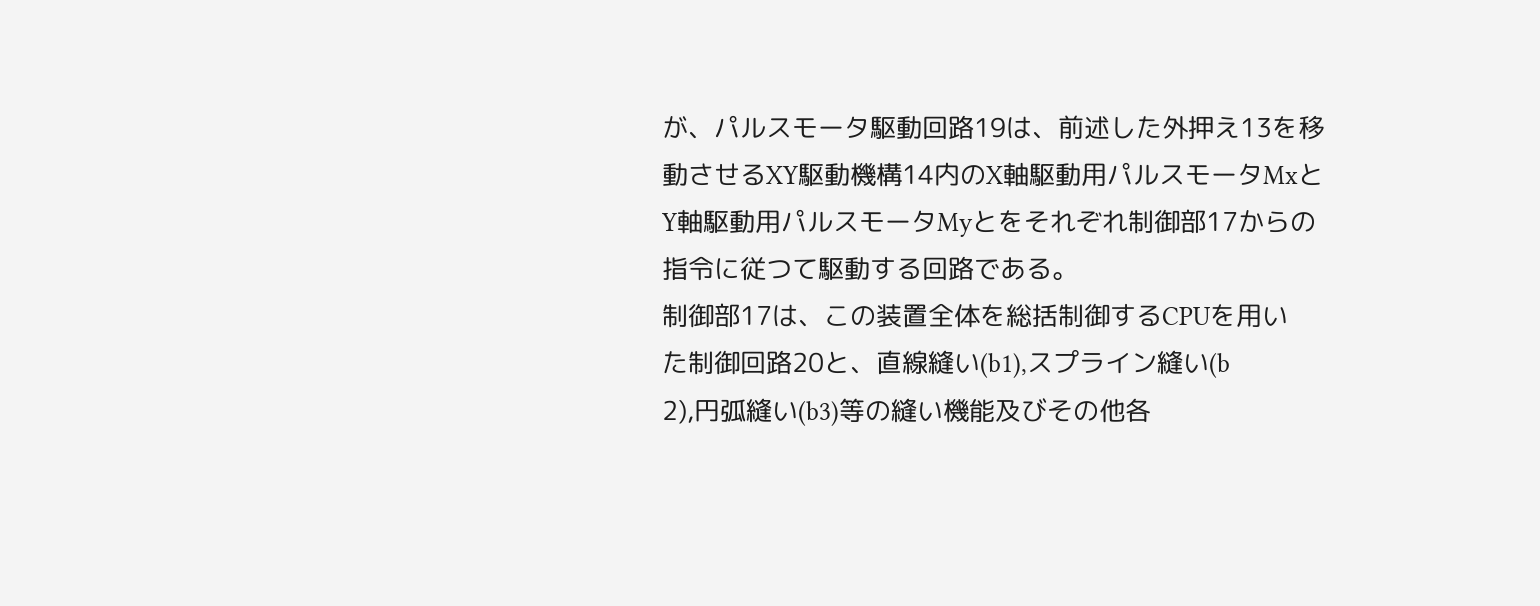が、パルスモータ駆動回路19は、前述した外押え13を移
動させるXY駆動機構14内のX軸駆動用パルスモータMxと
Y軸駆動用パルスモータMyとをそれぞれ制御部17からの
指令に従つて駆動する回路である。
制御部17は、この装置全体を総括制御するCPUを用い
た制御回路20と、直線縫い(b1),スプライン縫い(b
2),円弧縫い(b3)等の縫い機能及びその他各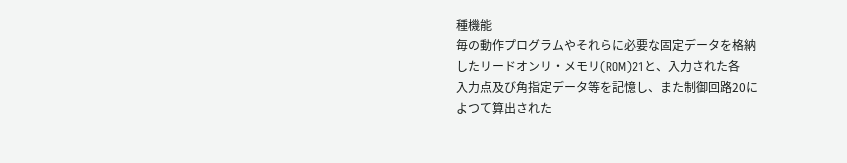種機能
毎の動作プログラムやそれらに必要な固定データを格納
したリードオンリ・メモリ(ROM)21と、入力された各
入力点及び角指定データ等を記憶し、また制御回路20に
よつて算出された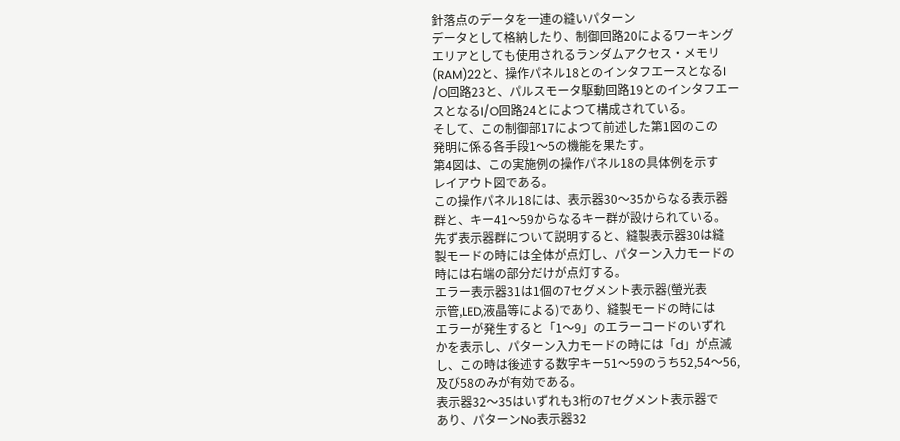針落点のデータを一連の縫いパターン
データとして格納したり、制御回路20によるワーキング
エリアとしても使用されるランダムアクセス・メモリ
(RAM)22と、操作パネル18とのインタフエースとなるI
/O回路23と、パルスモータ駆動回路19とのインタフエー
スとなるI/O回路24とによつて構成されている。
そして、この制御部17によつて前述した第1図のこの
発明に係る各手段1〜5の機能を果たす。
第4図は、この実施例の操作パネル18の具体例を示す
レイアウト図である。
この操作パネル18には、表示器30〜35からなる表示器
群と、キー41〜59からなるキー群が設けられている。
先ず表示器群について説明すると、縫製表示器30は縫
製モードの時には全体が点灯し、パターン入力モードの
時には右端の部分だけが点灯する。
エラー表示器31は1個の7セグメント表示器(螢光表
示管,LED,液晶等による)であり、縫製モードの時には
エラーが発生すると「1〜9」のエラーコードのいずれ
かを表示し、パターン入力モードの時には「d」が点滅
し、この時は後述する数字キー51〜59のうち52,54〜56,
及び58のみが有効である。
表示器32〜35はいずれも3桁の7セグメント表示器で
あり、パターンNo表示器32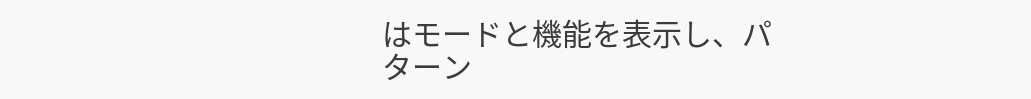はモードと機能を表示し、パ
ターン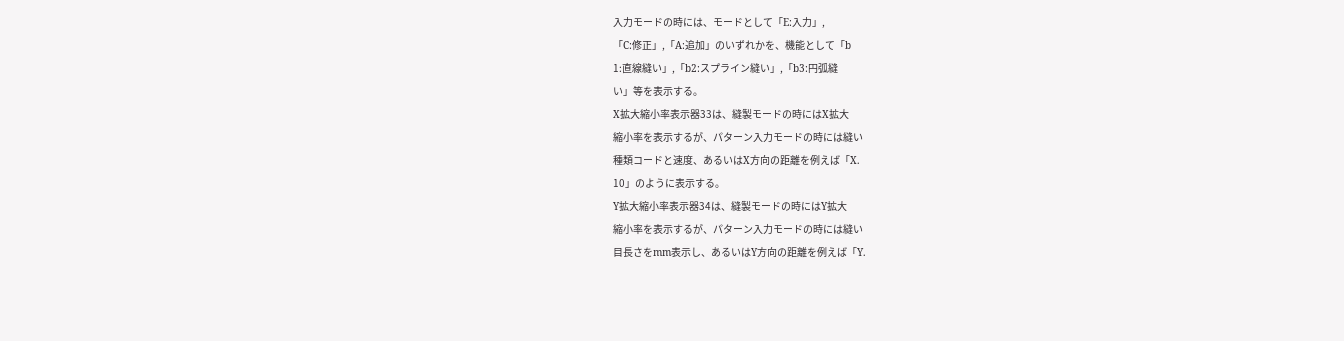入力モードの時には、モードとして「E:入力」,
「C:修正」,「A:追加」のいずれかを、機能として「b
1:直線縫い」,「b2:スプライン縫い」,「b3:円弧縫
い」等を表示する。
X拡大縮小率表示器33は、縫製モードの時にはX拡大
縮小率を表示するが、パターン入力モードの時には縫い
種類コードと速度、あるいはX方向の距離を例えば「X.
10」のように表示する。
Y拡大縮小率表示器34は、縫製モードの時にはY拡大
縮小率を表示するが、パターン入力モードの時には縫い
目長さをmm表示し、あるいはY方向の距離を例えば「Y.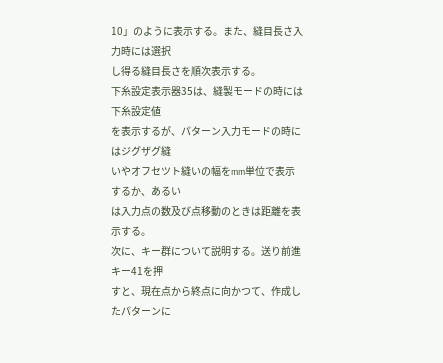10」のように表示する。また、縫目長さ入力時には選択
し得る縫目長さを順次表示する。
下糸設定表示器35は、縫製モードの時には下糸設定値
を表示するが、パターン入力モードの時にはジグザグ縫
いやオフセツト縫いの幅をmm単位で表示するか、あるい
は入力点の数及び点移動のときは距離を表示する。
次に、キー群について説明する。送り前進キー41を押
すと、現在点から終点に向かつて、作成したパターンに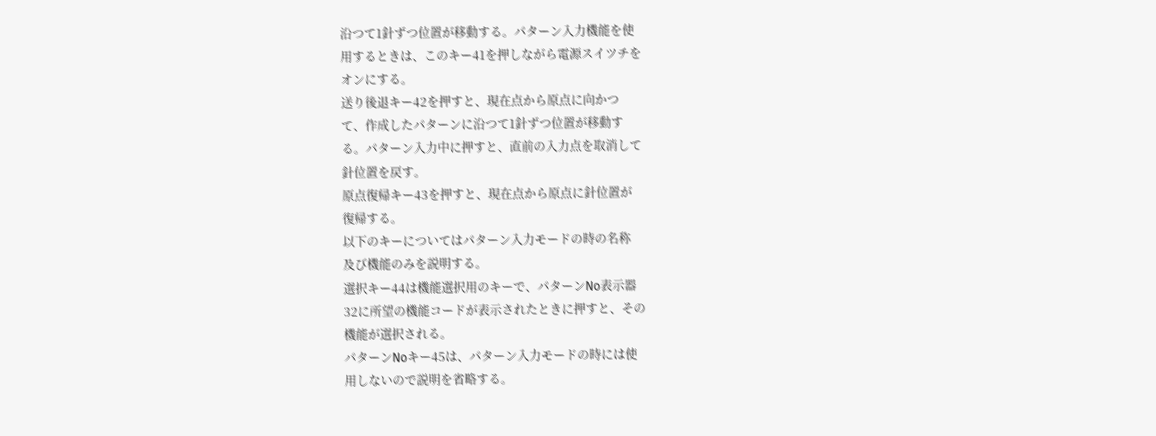沿つて1針ずつ位置が移動する。パターン入力機能を使
用するときは、このキー41を押しながら電源スイツチを
オンにする。
送り後退キー42を押すと、現在点から原点に向かつ
て、作成したパターンに沿つて1針ずつ位置が移動す
る。パターン入力中に押すと、直前の入力点を取消して
針位置を戻す。
原点復帰キー43を押すと、現在点から原点に針位置が
復帰する。
以下のキーについてはパターン入力モードの時の名称
及び機能のみを説明する。
選択キー44は機能選択用のキーで、パターンNo表示器
32に所望の機能コードが表示されたときに押すと、その
機能が選択される。
パターンNoキー45は、パターン入力モードの時には使
用しないので説明を省略する。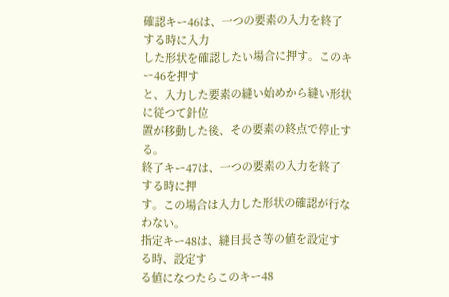確認キー46は、一つの要素の入力を終了する時に入力
した形状を確認したい場合に押す。このキー46を押す
と、入力した要素の縫い始めから縫い形状に従つて針位
置が移動した後、その要素の終点で停止する。
終了キー47は、一つの要素の入力を終了する時に押
す。この場合は入力した形状の確認が行なわない。
指定キー48は、縫目長さ等の値を設定する時、設定す
る値になつたらこのキー48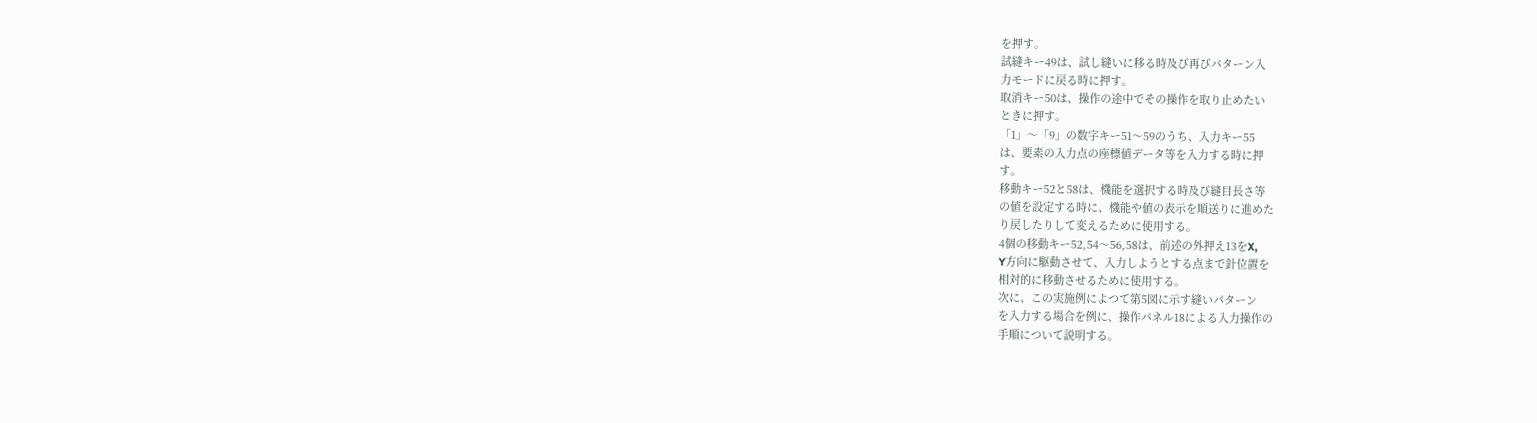を押す。
試縫キー49は、試し縫いに移る時及び再びパターン入
力モードに戻る時に押す。
取消キー50は、操作の途中でその操作を取り止めたい
ときに押す。
「1」〜「9」の数字キー51〜59のうち、入力キー55
は、要素の入力点の座標値データ等を入力する時に押
す。
移動キー52と58は、機能を選択する時及び縫目長さ等
の値を設定する時に、機能や値の表示を順送りに進めた
り戻したりして変えるために使用する。
4個の移動キー52,54〜56,58は、前述の外押え13をX,
Y方向に駆動させて、入力しようとする点まで針位置を
相対的に移動させるために使用する。
次に、この実施例によつて第5図に示す縫いパターン
を入力する場合を例に、操作パネル18による入力操作の
手順について説明する。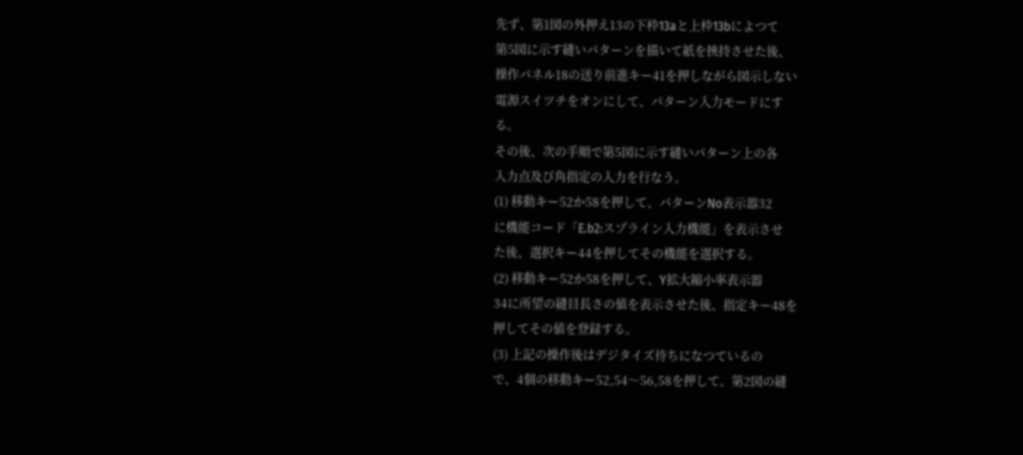先ず、第1図の外押え13の下枠13aと上枠13bによつて
第5図に示す縫いパターンを描いて紙を挾持させた後、
操作パネル18の送り前進キー41を押しながら図示しない
電源スイツチをオンにして、パターン入力モードにす
る。
その後、次の手順で第5図に示す縫いパターン上の各
入力点及び角指定の入力を行なう。
(1) 移動キー52か58を押して、パターンNo表示器32
に機能コード「E.b2:スプライン入力機能」を表示させ
た後、選択キー44を押してその機能を選択する。
(2) 移動キー52か58を押して、Y拡大縮小率表示器
34に所望の縫目長さの値を表示させた後、指定キー48を
押してその値を登録する。
(3) 上記の操作後はデジタイズ待ちになつているの
で、4個の移動キー52,54〜56,58を押して、第2図の縫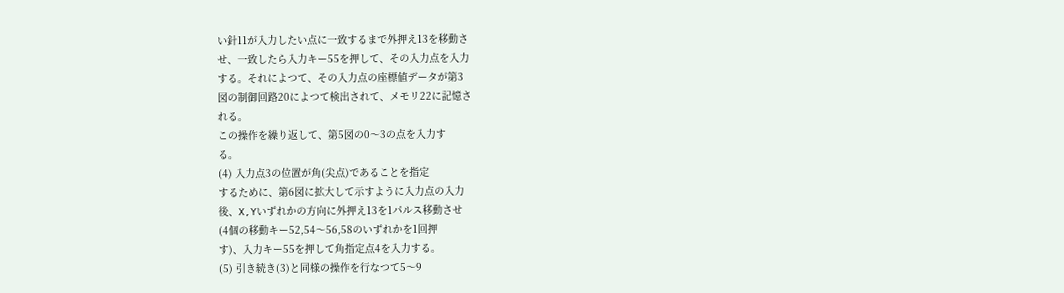い針11が入力したい点に一致するまで外押え13を移動さ
せ、一致したら入力キー55を押して、その入力点を入力
する。それによつて、その入力点の座標値データが第3
図の制御回路20によつて検出されて、メモリ22に記憶さ
れる。
この操作を繰り返して、第5図の0〜3の点を入力す
る。
(4) 入力点3の位置が角(尖点)であることを指定
するために、第6図に拡大して示すように入力点の入力
後、X,Yいずれかの方向に外押え13を1パルス移動させ
(4個の移動キー52,54〜56,58のいずれかを1回押
す)、入力キー55を押して角指定点4を入力する。
(5) 引き続き(3)と同様の操作を行なつて5〜9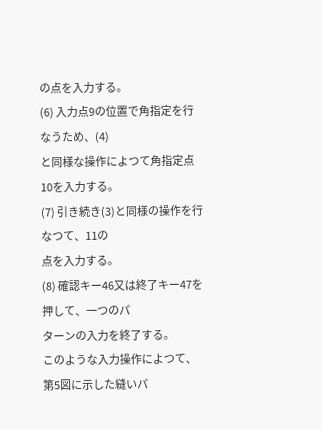の点を入力する。
(6) 入力点9の位置で角指定を行なうため、(4)
と同様な操作によつて角指定点10を入力する。
(7) 引き続き(3)と同様の操作を行なつて、11の
点を入力する。
(8) 確認キー46又は終了キー47を押して、一つのパ
ターンの入力を終了する。
このような入力操作によつて、第5図に示した縫いパ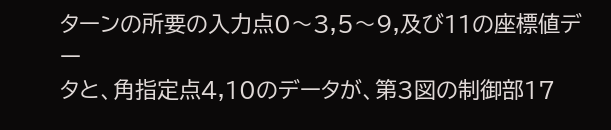ターンの所要の入力点0〜3,5〜9,及び11の座標値デー
タと、角指定点4,10のデータが、第3図の制御部17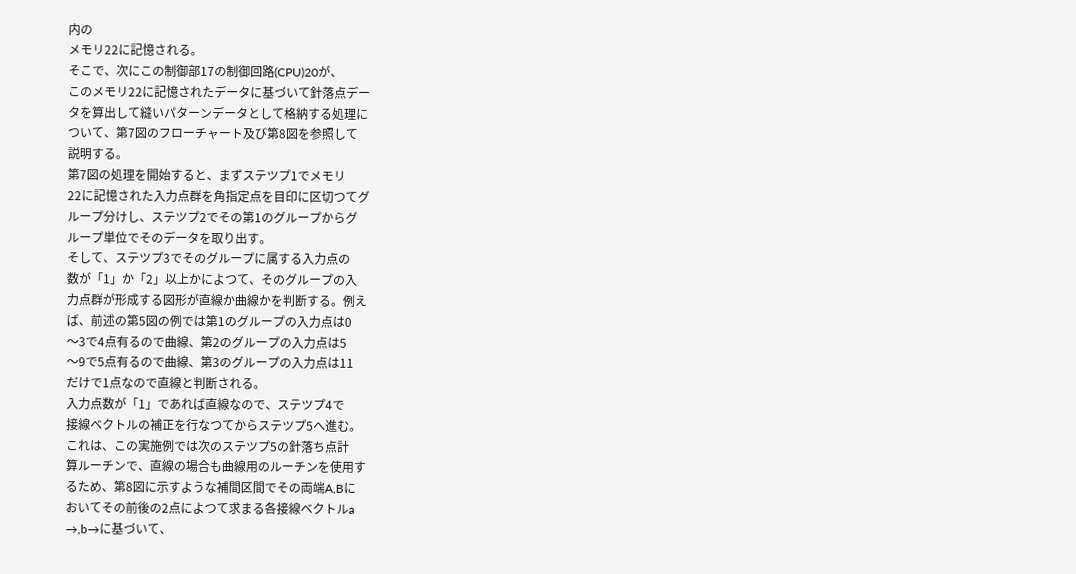内の
メモリ22に記憶される。
そこで、次にこの制御部17の制御回路(CPU)20が、
このメモリ22に記憶されたデータに基づいて針落点デー
タを算出して縫いパターンデータとして格納する処理に
ついて、第7図のフローチャート及び第8図を参照して
説明する。
第7図の処理を開始すると、まずステツプ1でメモリ
22に記憶された入力点群を角指定点を目印に区切つてグ
ループ分けし、ステツプ2でその第1のグループからグ
ループ単位でそのデータを取り出す。
そして、ステツプ3でそのグループに属する入力点の
数が「1」か「2」以上かによつて、そのグループの入
力点群が形成する図形が直線か曲線かを判断する。例え
ば、前述の第5図の例では第1のグループの入力点は0
〜3で4点有るので曲線、第2のグループの入力点は5
〜9で5点有るので曲線、第3のグループの入力点は11
だけで1点なので直線と判断される。
入力点数が「1」であれば直線なので、ステツプ4で
接線ベクトルの補正を行なつてからステツプ5へ進む。
これは、この実施例では次のステツプ5の針落ち点計
算ルーチンで、直線の場合も曲線用のルーチンを使用す
るため、第8図に示すような補間区間でその両端A,Bに
おいてその前後の2点によつて求まる各接線ベクトルa
→,b→に基づいて、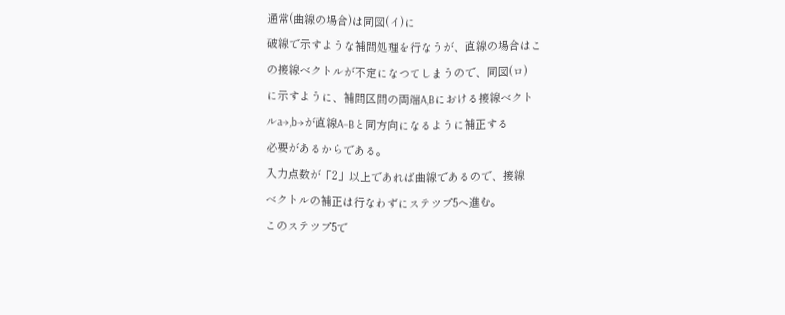通常(曲線の場合)は同図(イ)に
破線で示すような補間処理を行なうが、直線の場合はこ
の接線ベクトルが不定になつてしまうので、同図(ロ)
に示すように、補間区間の両端A,Bにおける接線ベクト
ルa→,b→が直線A−Bと同方向になるように補正する
必要があるからである。
入力点数が「2」以上であれば曲線であるので、接線
ベクトルの補正は行なわずにステツプ5へ進む。
このステツプ5で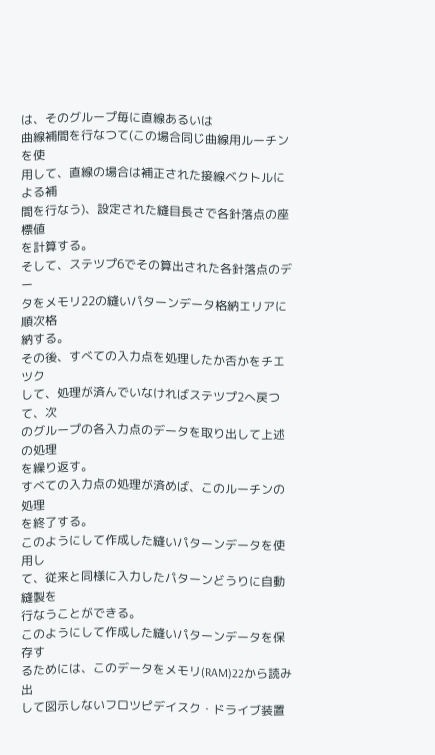は、そのグループ毎に直線あるいは
曲線補間を行なつて(この場合同じ曲線用ルーチンを使
用して、直線の場合は補正された接線ベクトルによる補
間を行なう)、設定された縫目長さで各針落点の座標値
を計算する。
そして、ステツプ6でその算出された各針落点のデー
タをメモリ22の縫いパターンデータ格納エリアに順次格
納する。
その後、すべての入力点を処理したか否かをチエツク
して、処理が済んでいなければステツプ2へ戻つて、次
のグループの各入力点のデータを取り出して上述の処理
を繰り返す。
すべての入力点の処理が済めば、このルーチンの処理
を終了する。
このようにして作成した縫いパターンデータを使用し
て、従来と同様に入力したパターンどうりに自動縫製を
行なうことができる。
このようにして作成した縫いパターンデータを保存す
るためには、このデータをメモリ(RAM)22から読み出
して図示しないフロツピデイスク・ドライブ装置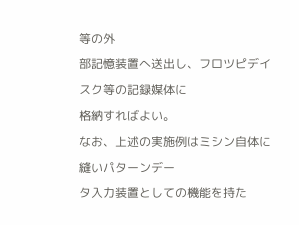等の外
部記憶装置へ送出し、フロツピデイスク等の記録媒体に
格納すればよい。
なお、上述の実施例はミシン自体に縫いパターンデー
タ入力装置としての機能を持た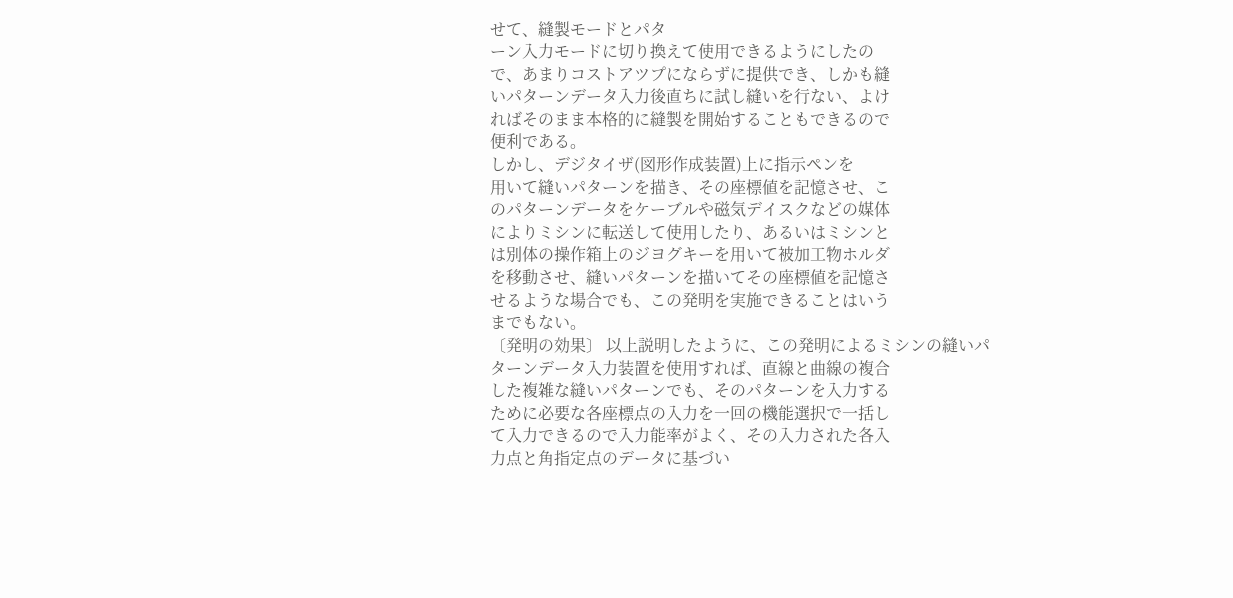せて、縫製モードとパタ
ーン入力モードに切り換えて使用できるようにしたの
で、あまりコストアツプにならずに提供でき、しかも縫
いパターンデータ入力後直ちに試し縫いを行ない、よけ
ればそのまま本格的に縫製を開始することもできるので
便利である。
しかし、デジタイザ(図形作成装置)上に指示ペンを
用いて縫いパターンを描き、その座標値を記憶させ、こ
のパターンデータをケーブルや磁気デイスクなどの媒体
によりミシンに転送して使用したり、あるいはミシンと
は別体の操作箱上のジヨグキーを用いて被加工物ホルダ
を移動させ、縫いパターンを描いてその座標値を記憶さ
せるような場合でも、この発明を実施できることはいう
までもない。
〔発明の効果〕 以上説明したように、この発明によるミシンの縫いパ
ターンデータ入力装置を使用すれば、直線と曲線の複合
した複雑な縫いパターンでも、そのパターンを入力する
ために必要な各座標点の入力を一回の機能選択で一括し
て入力できるので入力能率がよく、その入力された各入
力点と角指定点のデータに基づい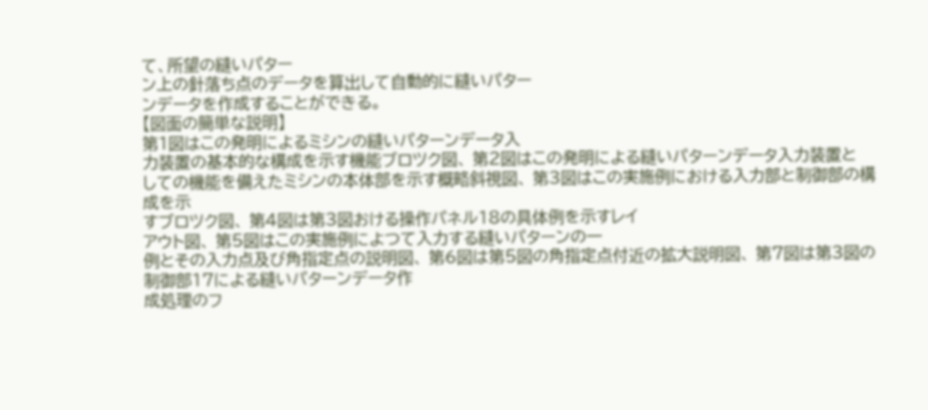て、所望の縫いパター
ン上の針落ち点のデータを算出して自動的に縫いパター
ンデータを作成することができる。
【図面の簡単な説明】
第1図はこの発明によるミシンの縫いパターンデータ入
力装置の基本的な構成を示す機能ブロツク図、 第2図はこの発明による縫いパターンデータ入力装置と
しての機能を備えたミシンの本体部を示す概略斜視図、 第3図はこの実施例における入力部と制御部の構成を示
すブロツク図、 第4図は第3図おける操作パネル18の具体例を示すレイ
アウト図、 第5図はこの実施例によつて入力する縫いパターンの一
例とその入力点及び角指定点の説明図、 第6図は第5図の角指定点付近の拡大説明図、 第7図は第3図の制御部17による縫いパターンデータ作
成処理のフ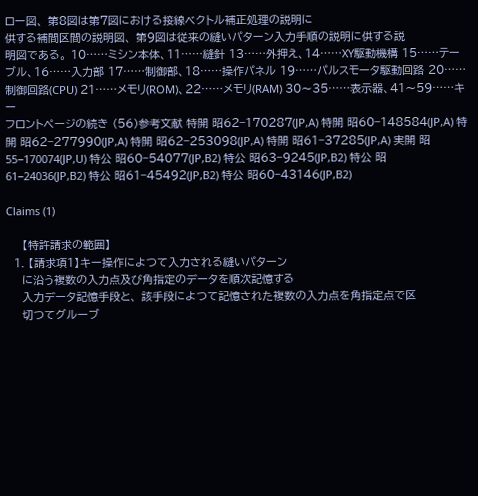ロー図、 第8図は第7図における接線ベクトル補正処理の説明に
供する補間区間の説明図、 第9図は従来の縫いパターン入力手順の説明に供する説
明図である。 10……ミシン本体、11……縫針 13……外押え、14……XY駆動機構 15……テーブル、16……入力部 17……制御部、18……操作パネル 19……パルスモータ駆動回路 20……制御回路(CPU) 21……メモリ(ROM)、22……メモリ(RAM) 30〜35……表示器、41〜59……キー
フロントページの続き (56)参考文献 特開 昭62−170287(JP,A) 特開 昭60−148584(JP,A) 特開 昭62−277990(JP,A) 特開 昭62−253098(JP,A) 特開 昭61−37285(JP,A) 実開 昭55−170074(JP,U) 特公 昭60−54077(JP,B2) 特公 昭63−9245(JP,B2) 特公 昭61−24036(JP,B2) 特公 昭61−45492(JP,B2) 特公 昭60−43146(JP,B2)

Claims (1)

    【特許請求の範囲】
  1. 【請求項1】キー操作によつて入力される縫いパターン
    に沿う複数の入力点及び角指定のデータを順次記憶する
    入力データ記憶手段と、 該手段によつて記憶された複数の入力点を角指定点で区
    切つてグルーブ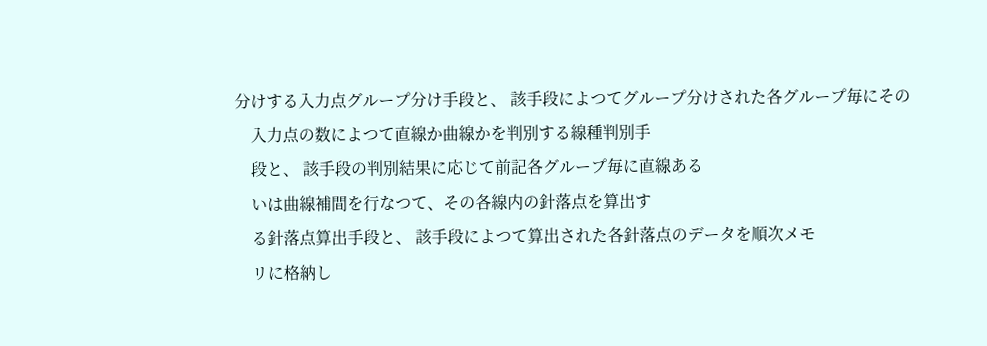分けする入力点グループ分け手段と、 該手段によつてグループ分けされた各グループ毎にその
    入力点の数によつて直線か曲線かを判別する線種判別手
    段と、 該手段の判別結果に応じて前記各グループ毎に直線ある
    いは曲線補間を行なつて、その各線内の針落点を算出す
    る針落点算出手段と、 該手段によつて算出された各針落点のデータを順次メモ
    リに格納し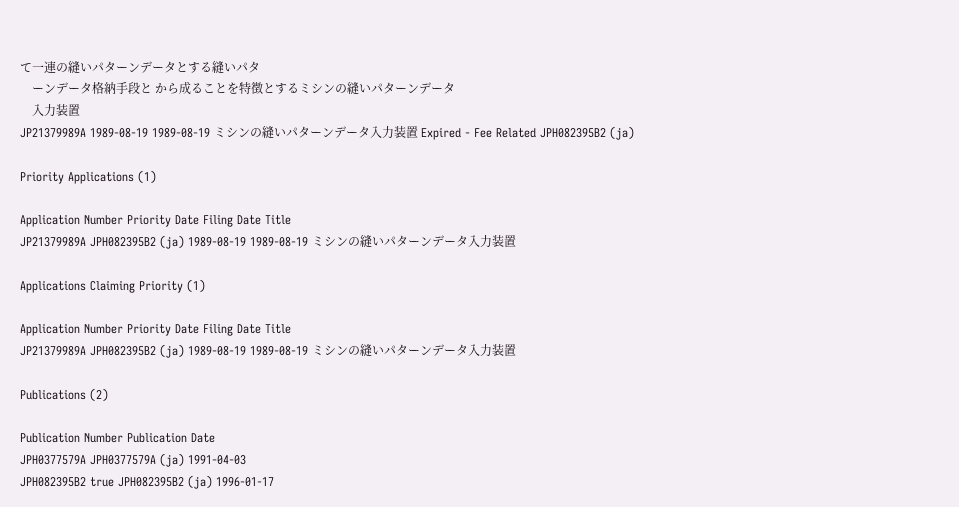て一連の縫いパターンデータとする縫いパタ
    ーンデータ格納手段と から成ることを特徴とするミシンの縫いパターンデータ
    入力装置
JP21379989A 1989-08-19 1989-08-19 ミシンの縫いパターンデータ入力装置 Expired - Fee Related JPH082395B2 (ja)

Priority Applications (1)

Application Number Priority Date Filing Date Title
JP21379989A JPH082395B2 (ja) 1989-08-19 1989-08-19 ミシンの縫いパターンデータ入力装置

Applications Claiming Priority (1)

Application Number Priority Date Filing Date Title
JP21379989A JPH082395B2 (ja) 1989-08-19 1989-08-19 ミシンの縫いパターンデータ入力装置

Publications (2)

Publication Number Publication Date
JPH0377579A JPH0377579A (ja) 1991-04-03
JPH082395B2 true JPH082395B2 (ja) 1996-01-17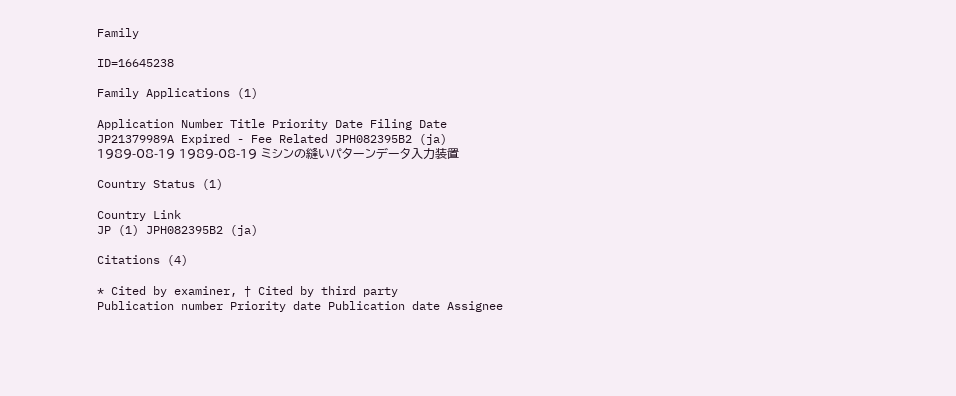Family

ID=16645238

Family Applications (1)

Application Number Title Priority Date Filing Date
JP21379989A Expired - Fee Related JPH082395B2 (ja) 1989-08-19 1989-08-19 ミシンの縫いパターンデータ入力装置

Country Status (1)

Country Link
JP (1) JPH082395B2 (ja)

Citations (4)

* Cited by examiner, † Cited by third party
Publication number Priority date Publication date Assignee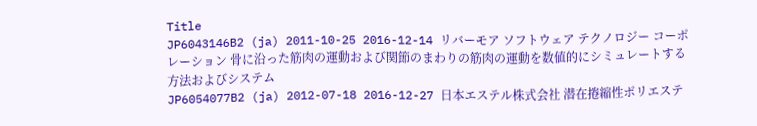Title
JP6043146B2 (ja) 2011-10-25 2016-12-14 リバーモア ソフトウェア テクノロジー コーポレーション 骨に沿った筋肉の運動および関節のまわりの筋肉の運動を数値的にシミュレートする方法およびシステム
JP6054077B2 (ja) 2012-07-18 2016-12-27 日本エステル株式会社 潜在捲縮性ポリエステ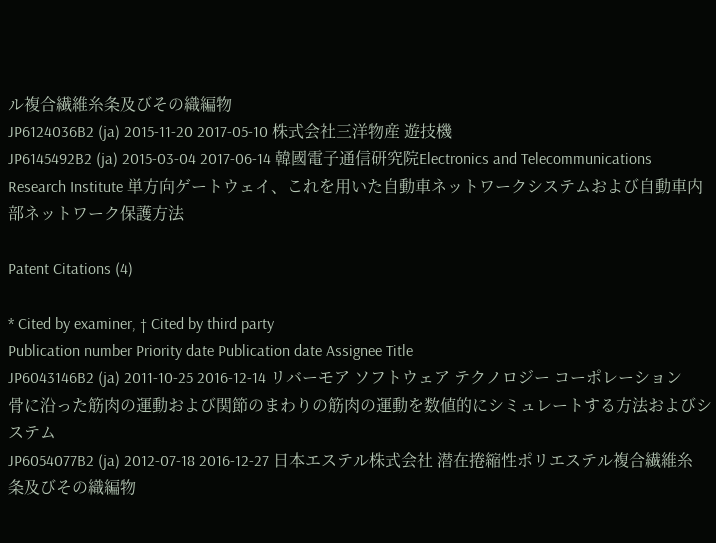ル複合繊維糸条及びその織編物
JP6124036B2 (ja) 2015-11-20 2017-05-10 株式会社三洋物産 遊技機
JP6145492B2 (ja) 2015-03-04 2017-06-14 韓國電子通信研究院Electronics and Telecommunications Research Institute 単方向ゲートウェイ、これを用いた自動車ネットワークシステムおよび自動車内部ネットワーク保護方法

Patent Citations (4)

* Cited by examiner, † Cited by third party
Publication number Priority date Publication date Assignee Title
JP6043146B2 (ja) 2011-10-25 2016-12-14 リバーモア ソフトウェア テクノロジー コーポレーション 骨に沿った筋肉の運動および関節のまわりの筋肉の運動を数値的にシミュレートする方法およびシステム
JP6054077B2 (ja) 2012-07-18 2016-12-27 日本エステル株式会社 潜在捲縮性ポリエステル複合繊維糸条及びその織編物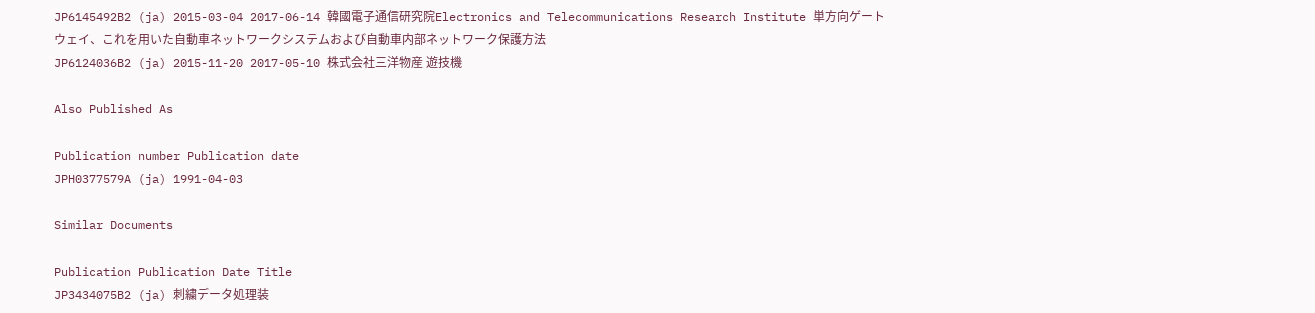JP6145492B2 (ja) 2015-03-04 2017-06-14 韓國電子通信研究院Electronics and Telecommunications Research Institute 単方向ゲートウェイ、これを用いた自動車ネットワークシステムおよび自動車内部ネットワーク保護方法
JP6124036B2 (ja) 2015-11-20 2017-05-10 株式会社三洋物産 遊技機

Also Published As

Publication number Publication date
JPH0377579A (ja) 1991-04-03

Similar Documents

Publication Publication Date Title
JP3434075B2 (ja) 刺繍データ処理装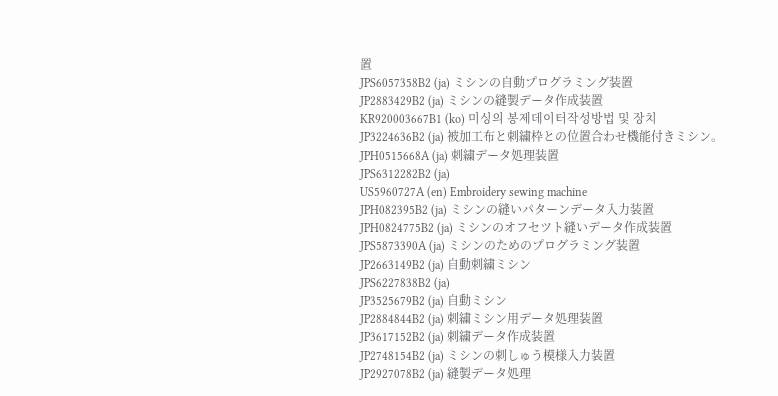置
JPS6057358B2 (ja) ミシンの自動プログラミング装置
JP2883429B2 (ja) ミシンの縫製データ作成装置
KR920003667B1 (ko) 미싱의 봉제데이터작성방법 및 장치
JP3224636B2 (ja) 被加工布と刺繍枠との位置合わせ機能付きミシン。
JPH0515668A (ja) 刺繍データ処理装置
JPS6312282B2 (ja)
US5960727A (en) Embroidery sewing machine
JPH082395B2 (ja) ミシンの縫いパターンデータ入力装置
JPH0824775B2 (ja) ミシンのオフセツト縫いデータ作成装置
JPS5873390A (ja) ミシンのためのプログラミング装置
JP2663149B2 (ja) 自動刺繍ミシン
JPS6227838B2 (ja)
JP3525679B2 (ja) 自動ミシン
JP2884844B2 (ja) 刺繍ミシン用データ処理装置
JP3617152B2 (ja) 刺繍データ作成装置
JP2748154B2 (ja) ミシンの刺しゅう模様入力装置
JP2927078B2 (ja) 縫製データ処理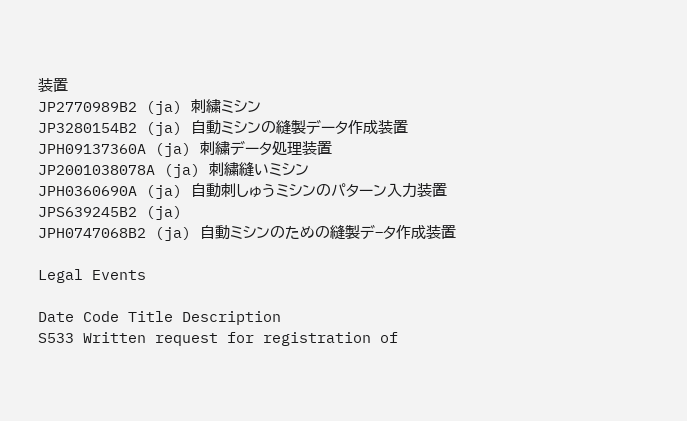装置
JP2770989B2 (ja) 刺繍ミシン
JP3280154B2 (ja) 自動ミシンの縫製データ作成装置
JPH09137360A (ja) 刺繍データ処理装置
JP2001038078A (ja) 刺繍縫いミシン
JPH0360690A (ja) 自動刺しゅうミシンのパターン入力装置
JPS639245B2 (ja)
JPH0747068B2 (ja) 自動ミシンのための縫製デ−タ作成装置

Legal Events

Date Code Title Description
S533 Written request for registration of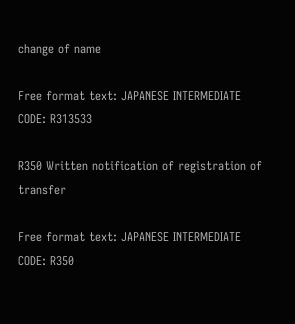change of name

Free format text: JAPANESE INTERMEDIATE CODE: R313533

R350 Written notification of registration of transfer

Free format text: JAPANESE INTERMEDIATE CODE: R350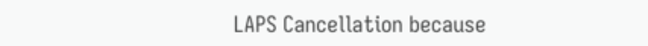LAPS Cancellation because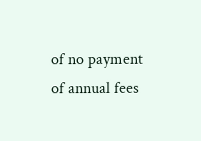of no payment of annual fees